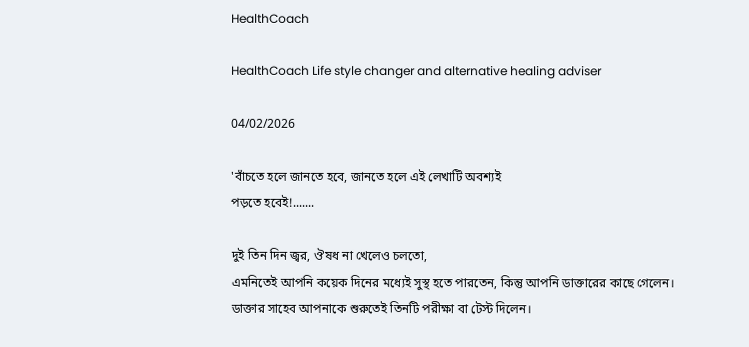HealthCoach

HealthCoach Life style changer and alternative healing adviser

04/02/2026

'বাঁচতে হলে জানতে হবে, জানতে হলে এই লেখাটি অবশ্যই
পড়তে হবেই!.......

দুই তিন দিন জ্বর, ঔষধ না খেলেও চলতো,
এমনিতেই আপনি কয়েক দিনের মধ্যেই সুস্থ হতে পারতেন, কিন্তু আপনি ডাক্তারের কাছে গেলেন। ডাক্তার সাহেব আপনাকে শুরুতেই তিনটি পরীক্ষা বা টেস্ট দিলেন।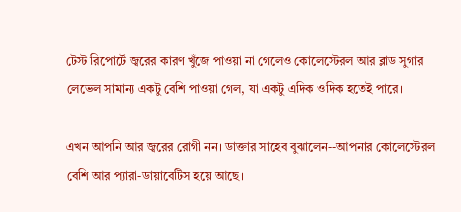টেস্ট রিপোর্টে জ্বরের কারণ খুঁজে পাওয়া না গেলেও কোলেস্টেরল আর ব্লাড সুগার লেভেল সামান্য একটু বেশি পাওয়া গেল, যা একটু এদিক ওদিক হতেই পারে।

এখন আপনি আর জ্বরের রোগী নন। ডাক্তার সাহেব বুঝালেন--আপনার কোলেস্টেরল বেশি আর প্যারা-ডায়াবেটিস হয়ে আছে।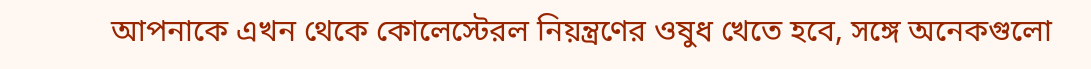আপনাকে এখন থেকে কোলেস্টেরল নিয়ন্ত্রণের ওষুধ খেতে হবে, সঙ্গে অনেকগুলো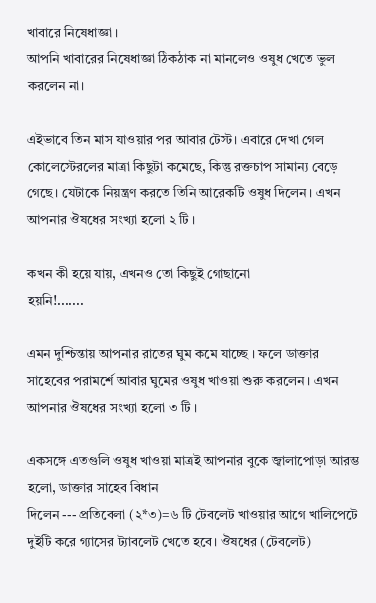খাবারে নিষেধাজ্ঞা ।
আপনি খাবারের নিষেধাজ্ঞা ঠিকঠাক না মানলেও ওষুধ খেতে ভুল করলেন না।

এইভাবে তিন মাস যাওয়ার পর আবার টেস্ট। এবারে দেখা গেল কোলেস্টেরলের মাত্রা কিছুটা কমেছে, কিন্তু রক্তচাপ সামান্য বেড়ে গেছে। যেটাকে নিয়ন্ত্রণ করতে তিনি আরেকটি ওষুধ দিলেন। এখন আপনার ঔষধের সংখ্যা হলো ২ টি ।

কখন কী হয়ে যায়, এখনও তো কিছুই গোছানো
হয়নি!.......

এমন দুশ্চিন্তায় আপনার রাতের ঘুম কমে যাচ্ছে । ফলে ডাক্তার সাহেবের পরামর্শে আবার ঘুমের ওষুধ খাওয়া শুরু করলেন। এখন আপনার ঔষধের সংখ্যা হলো ৩ টি ।

একসঙ্গে এতগুলি ওষুধ খাওয়া মাত্রই আপনার বুকে জ্বালাপোড়া আরম্ভ হলো, ডাক্তার সাহেব বিধান
দিলেন --- প্রতিবেলা (২*৩)=৬ টি টেবলেট খাওয়ার আগে খালিপেটে দুইটি করে গ্যাসের ট্যাবলেট খেতে হবে। ঔষধের (টেবলেট)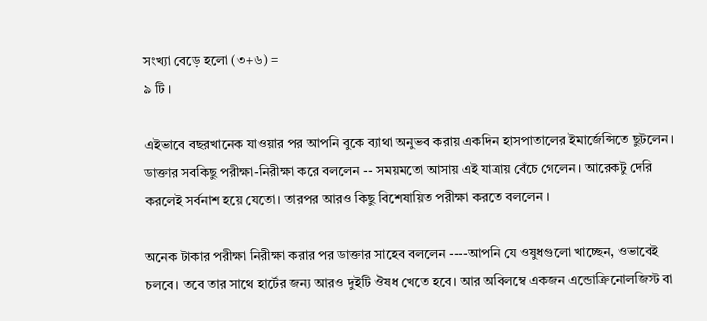সংখ্যা বেড়ে হলো (৩+৬) =
৯ টি ।

এইভাবে বছরখানেক যাওয়ার পর আপনি বুকে ব্যাথা অনুভব করায় একদিন হাসপাতালের ইমার্জেন্সিতে ছুটলেন। ডাক্তার সবকিছু পরীক্ষা-নিরীক্ষা করে বললেন -- সময়মতো আসায় এই যাত্রায় বেঁচে গেলেন। আরেকটু দেরি করলেই সর্বনাশ হয়ে যেতো। তারপর আরও কিছু বিশেষায়িত পরীক্ষা করতে বললেন ।

অনেক টাকার পরীক্ষা নিরীক্ষা করার পর ডাক্তার সাহেব বললেন ----আপনি যে ওষুধগুলো খাচ্ছেন, ওভাবেই চলবে। তবে তার সাথে হার্টের জন্য আরও দুইটি ঔষধ খেতে হবে। আর অবিলম্বে একজন এন্ডোক্রিনোলজিস্ট বা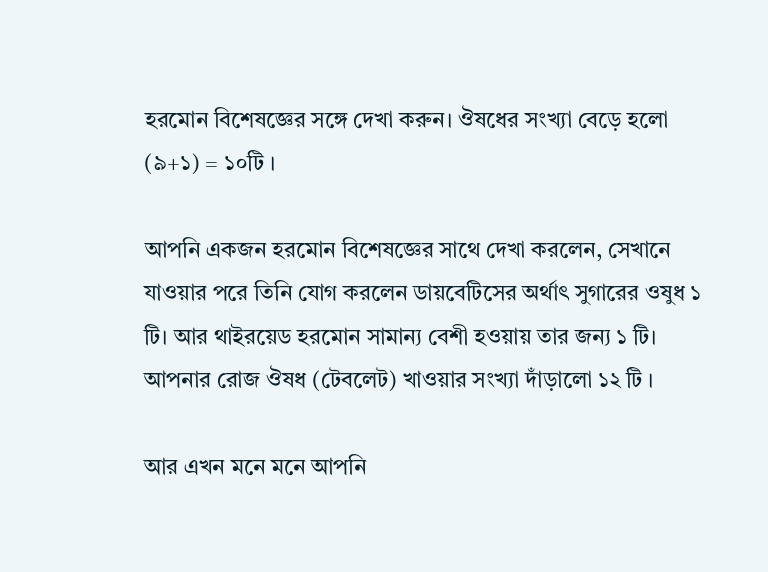হরমোন বিশেষজ্ঞের সঙ্গে দেখা করুন। ঔষধের সংখ্যা বেড়ে হলো (৯+১) = ১০টি ।

আপনি একজন হরমোন বিশেষজ্ঞের সাথে দেখা করলেন, সেখানে যাওয়ার পরে তিনি যোগ করলেন ডায়বেটিসের অর্থাৎ সুগারের ওষুধ ১ টি। আর থাইরয়েড হরমোন সামান্য বেশী হওয়ায় তার জন্য ১ টি। আপনার রোজ ঔষধ (টেবলেট) খাওয়ার সংখ্যা দাঁড়ালো ১২ টি ।

আর এখন মনে মনে আপনি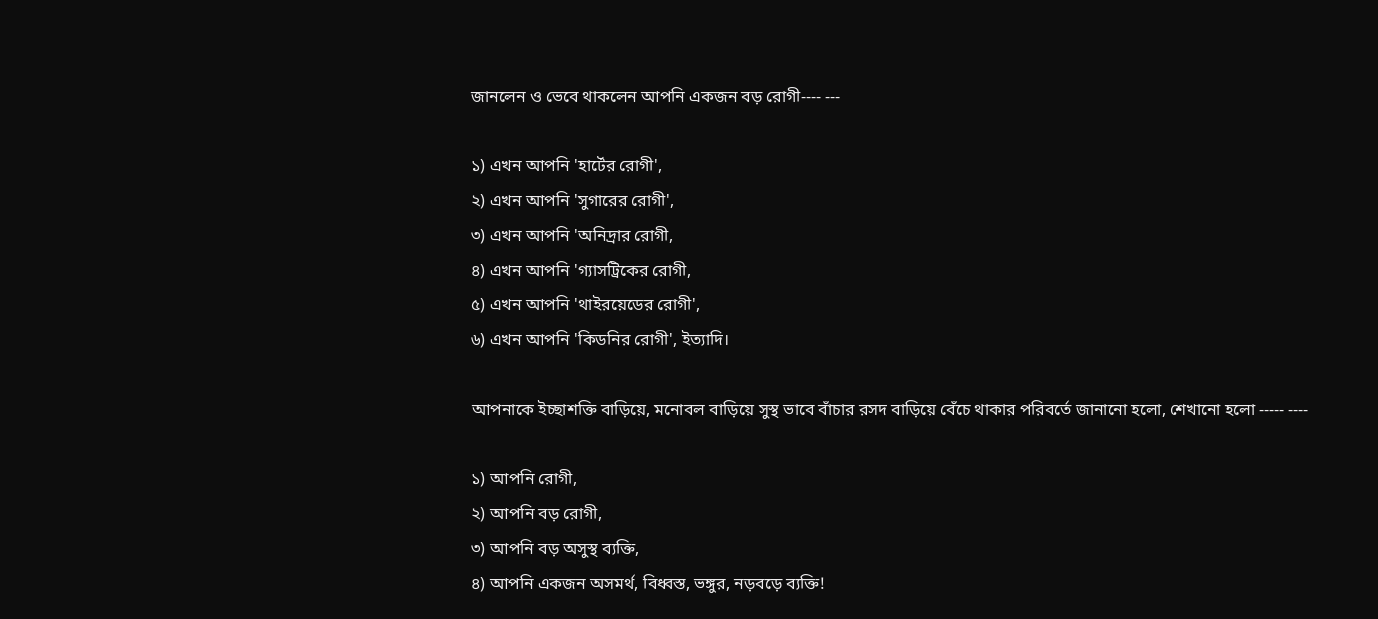জানলেন ও ভেবে থাকলেন আপনি একজন বড় রোগী---- ---

১) এখন আপনি 'হার্টের রোগী',
২) এখন আপনি 'সুগারের রোগী',
৩) এখন আপনি 'অনিদ্রার রোগী,
৪) এখন আপনি 'গ্যাসট্রিকের রোগী,
৫) এখন আপনি 'থাইরয়েডের রোগী',
৬) এখন আপনি 'কিডনির রোগী', ইত্যাদি।

আপনাকে ইচ্ছাশক্তি বাড়িয়ে, মনোবল বাড়িয়ে সুস্থ ভাবে বাঁচার রসদ বাড়িয়ে বেঁচে থাকার পরিবর্তে জানানো হলো, শেখানো হলো ----- ----

১) আপনি রোগী,
২) আপনি বড় রোগী,
৩) আপনি বড় অসুস্থ ব্যক্তি,
৪) আপনি একজন অসমর্থ, বিধ্বস্ত, ভঙ্গুর, নড়বড়ে ব্যক্তি!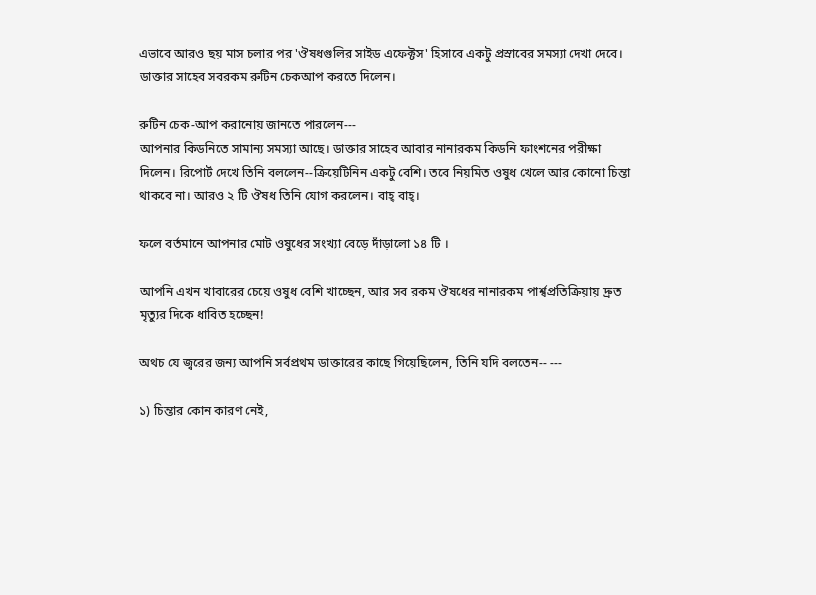এভাবে আরও ছয় মাস চলার পর 'ঔষধগুলির সাইড এফেক্টস' হিসাবে একটু প্রস্রাবের সমস্যা দেখা দেবে। ডাক্তার সাহেব সবরকম রুটিন চেকআপ করতে দিলেন।

রুটিন চেক-আপ করানোয় জানতে পারলেন---
আপনার কিডনিতে সামান্য সমস্যা আছে। ডাক্তার সাহেব আবার নানারকম কিডনি ফাংশনের পরীক্ষা দিলেন। রিপোর্ট দেখে তিনি বললেন--ক্রিয়েটিনিন একটু বেশি। তবে নিয়মিত ওষুধ খেলে আর কোনো চিন্তা থাকবে না। আরও ২ টি ঔষধ তিনি যোগ করলেন। বাহ্ বাহ্।

ফলে বর্তমানে আপনার মোট ওষুধের সংখ্যা বেড়ে দাঁড়ালো ১৪ টি ।

আপনি এখন খাবারের চেয়ে ওষুধ বেশি খাচ্ছেন, আর সব রকম ঔষধের নানারকম পার্শ্বপ্রতিক্রিয়ায় দ্রুত মৃত্যুর দিকে ধাবিত হচ্ছেন!

অথচ যে জ্বরের জন্য আপনি সর্বপ্রথম ডাক্তারের কাছে গিয়েছিলেন, তিনি যদি বলতেন-- ---

১) চিন্তার কোন কারণ নেই,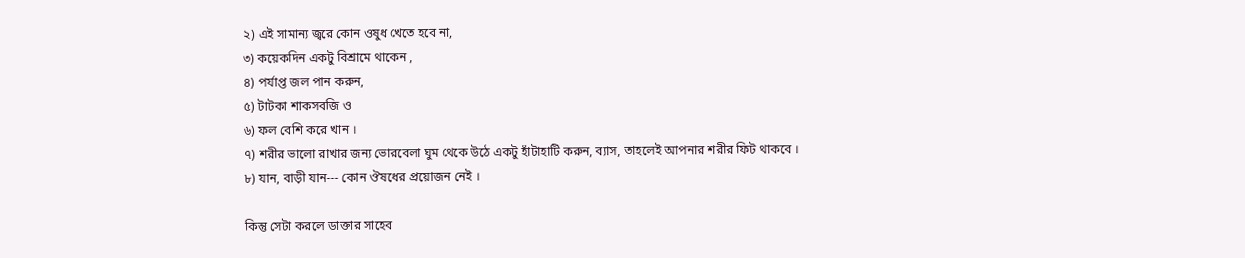২) এই সামান্য জ্বরে কোন ওষুধ খেতে হবে না,
৩) কয়েকদিন একটু বিশ্রামে থাকেন ,
৪) পর্যাপ্ত জল পান করুন,
৫) টাটকা শাকসবজি ও
৬) ফল বেশি করে খান ।
৭) শরীর ভালো রাখার জন্য ভোরবেলা ঘুম থেকে উঠে একটু হাঁটাহাটি করুন, ব্যাস, তাহলেই আপনার শরীর ফিট থাকবে ।
৮) যান, বাড়ী যান--- কোন ঔষধের প্রয়োজন নেই ।

কিন্তু সেটা করলে ডাক্তার সাহেব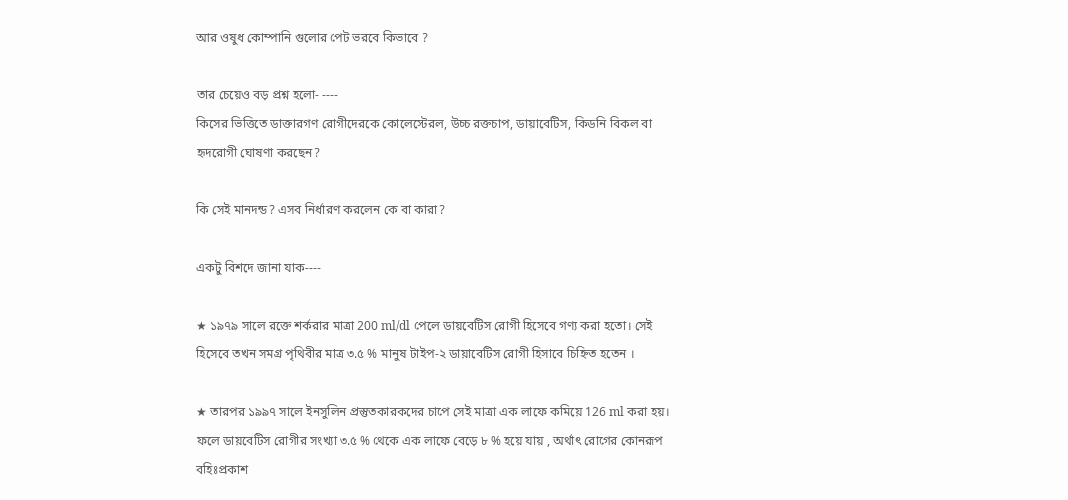আর ওষুধ কোম্পানি গুলোর পেট ভরবে কিভাবে ?

তার চেয়েও বড় প্রশ্ন হলো- ----
কিসের ভিত্তিতে ডাক্তারগণ রোগীদেরকে কোলেস্টেরল, উচ্চ রক্তচাপ, ডায়াবেটিস, কিডনি বিকল বা হৃদরোগী ঘোষণা করছেন?

কি সেই মানদন্ড? এসব নির্ধারণ করলেন কে বা কারা?

একটু বিশদে জানা যাক----

★ ১৯৭৯ সালে রক্তে শর্করার মাত্রা 200 ml/dl পেলে ডায়বেটিস রোগী হিসেবে গণ্য করা হতো। সেই হিসেবে তখন সমগ্র পৃথিবীর মাত্র ৩.৫ % মানুষ টাইপ-২ ডায়াবেটিস রোগী হিসাবে চিহ্নিত হতেন ।

★ তারপর ১৯৯৭ সালে ইনসুলিন প্রস্তুতকারকদের চাপে সেই মাত্রা এক লাফে কমিয়ে 126 ml করা হয়। ফলে ডায়বেটিস রোগীর সংখ্যা ৩.৫ % থেকে এক লাফে বেড়ে ৮ % হয়ে যায় , অর্থাৎ রোগের কোনরূপ বহিঃপ্রকাশ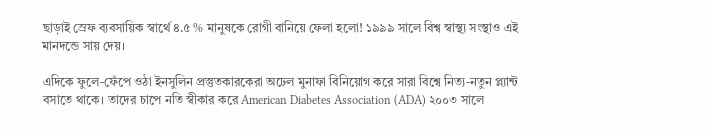ছাড়াই স্রেফ ব্যবসায়িক স্বার্থে ৪.৫ % মানুষকে রোগী বানিয়ে ফেলা হলো! ১৯৯৯ সালে বিশ্ব স্বাস্থ্য সংস্থাও এই মানদন্ডে সায় দেয়।

এদিকে ফুলে-ফেঁপে ওঠা ইনসুলিন প্রস্তুতকারকেরা অঢেল মুনাফা বিনিয়োগ করে সারা বিশ্বে নিত্য-নতুন প্ল্যান্ট বসাতে থাকে। তাদের চাপে নতি স্বীকার করে American Diabetes Association (ADA) ২০০৩ সালে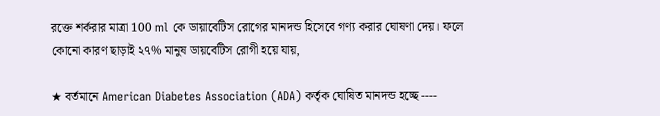রক্তে শর্করার মাত্রা 100 ml কে ডায়াবেটিস রোগের মানদন্ড হিসেবে গণ্য করার ঘোষণা দেয়। ফলে কোনো কারণ ছাড়াই ২৭% মানুষ ডায়বেটিস রোগী হয়ে যায়,

★ বর্তমানে American Diabetes Association (ADA) কর্তৃক ঘোষিত মানদন্ড হচ্ছে ----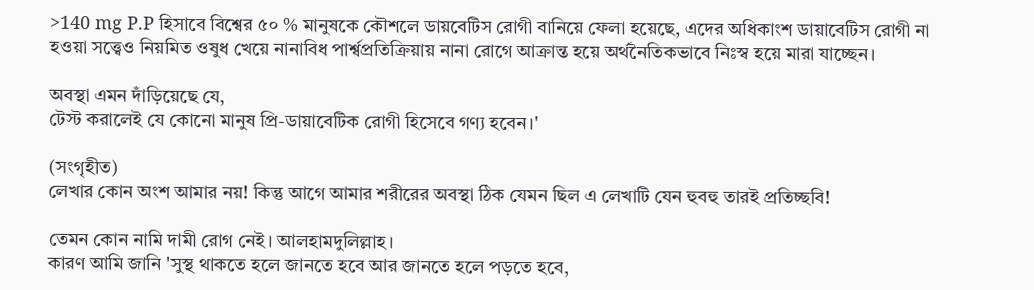>140 mg P.P হিসাবে বিশ্বের ৫০ % মানুষকে কৌশলে ডায়বেটিস রোগী বানিয়ে ফেলা হয়েছে, এদের অধিকাংশ ডায়াবেটিস রোগী না হওয়া সত্ত্বেও নিয়মিত ওষুধ খেয়ে নানাবিধ পার্শ্বপ্রতিক্রিয়ায় নানা রোগে আক্রান্ত হয়ে অর্থনৈতিকভাবে নিঃস্ব হয়ে মারা যাচ্ছেন।

অবস্থা এমন দাঁড়িয়েছে যে,
টেস্ট করালেই যে কোনো মানুষ প্রি-ডায়াবেটিক রোগী হিসেবে গণ্য হবেন।'

(সংগৃহীত)
লেখার কোন অংশ আমার নয়! কিন্তু আগে আমার শরীরের অবস্থা ঠিক যেমন ছিল এ লেখাটি যেন হুবহু তারই প্রতিচ্ছবি!

তেমন কোন নামি দামী রোগ নেই। আলহামদুলিল্লাহ।
কারণ আমি জানি 'সুস্থ থাকতে হলে জানতে হবে আর জানতে হলে পড়তে হবে,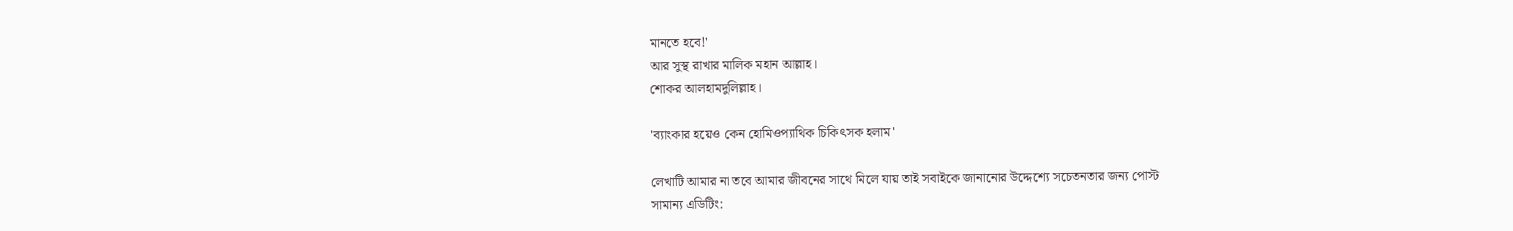মানতে হবে!'
আর সুস্থ রাখার মালিক মহান আল্লাহ।
শোকর আলহামদুলিল্লাহ।

'ব্যাংকার হয়েও কেন হোমিওপ্যাথিক চিকিৎসক হলাম'

লেখাটি আমার না তবে আমার জীবনের সাথে মিলে যায় তাই সবাইকে জানানোর উদ্দেশ্যে সচেতনতার জন্য পোস্ট
সামান্য এডিটিং: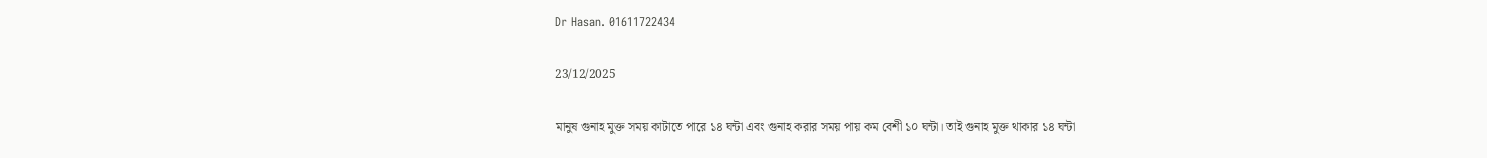Dr Hasan. 01611722434

23/12/2025

মানুষ গুনাহ মুক্ত সময় কাটাতে পারে ১৪ ঘন্টা এবং গুনাহ করার সময় পায় কম বেশী ১০ ঘন্টা। তাই গুনাহ মুক্ত থাকার ১৪ ঘন্টা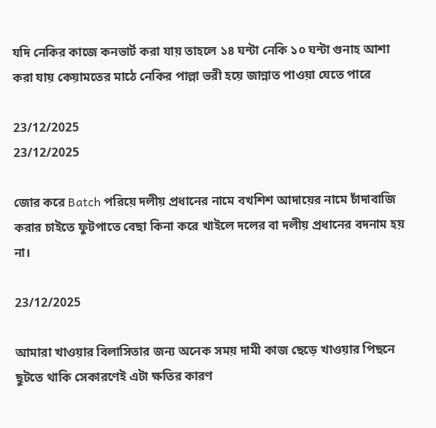যদি নেকির কাজে কনভার্ট করা যায় তাহলে ১৪ ঘন্টা নেকি ১০ ঘন্টা গুনাহ আশা করা যায় কেয়ামতের মাঠে নেকির পাল্লা ভরী হয়ে জান্নাত পাওয়া যেতে পারে

23/12/2025
23/12/2025

জোর করে Batch পরিয়ে দলীয় প্রধানের নামে বখশিশ আদায়ের নামে চাঁদাবাজি করার চাইতে ফুটপাতে বেছা কিনা করে খাইলে দলের বা দলীয় প্রধানের বদনাম হয় না।

23/12/2025

আমারা খাওয়ার বিলাসিতার জন্য অনেক সময় দামী কাজ ছেড়ে খাওয়ার পিছনে ছুটতে থাকি সেকারণেই এটা ক্ষতির কারণ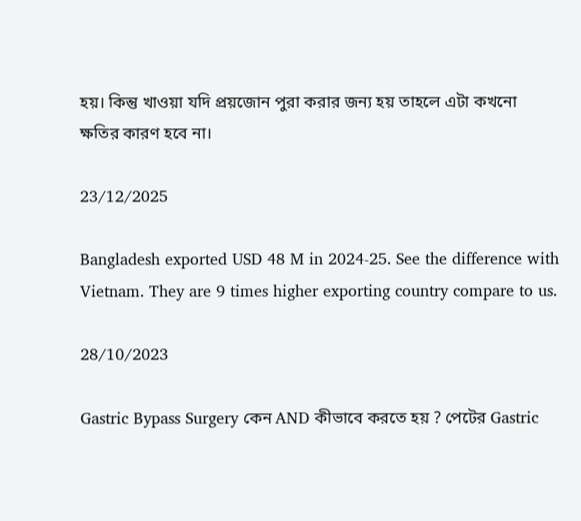হয়। কিন্তু খাওয়া যদি প্রয়জোন পুরা করার জন্য হয় তাহলে এটা কখনো ক্ষতির কারণ হবে না।

23/12/2025

Bangladesh exported USD 48 M in 2024-25. See the difference with Vietnam. They are 9 times higher exporting country compare to us.

28/10/2023

Gastric Bypass Surgery কেন AND কীভাবে করতে হয় ? পেটের Gastric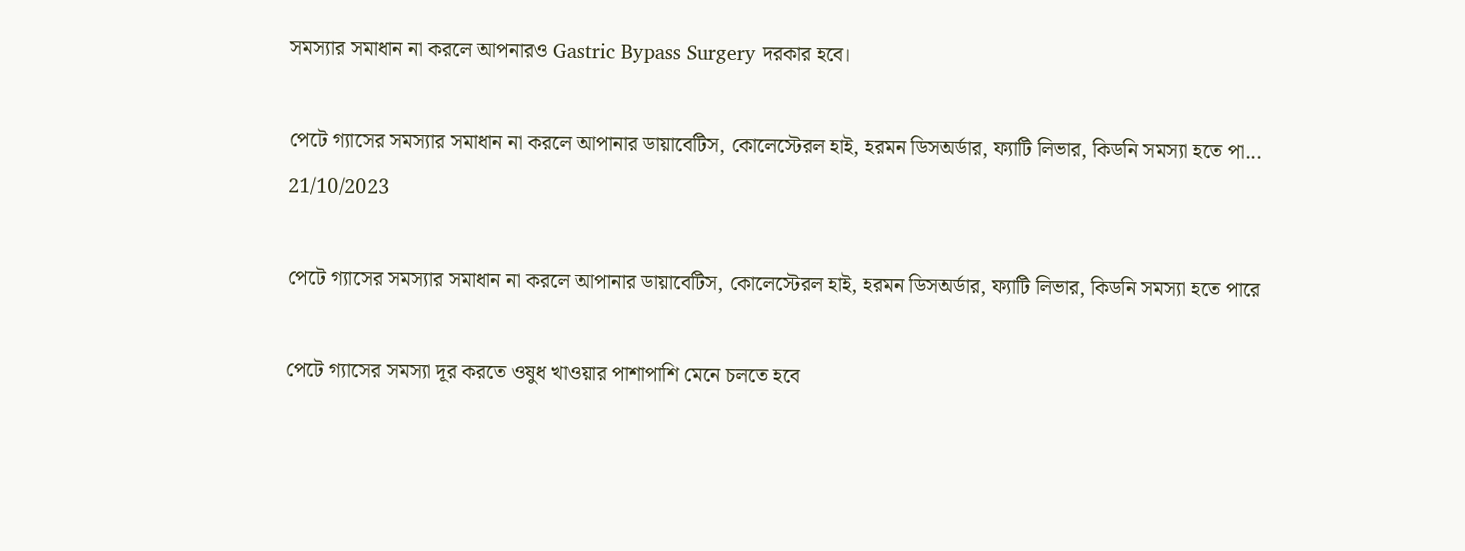সমস্যার সমাধান না করলে আপনারও Gastric Bypass Surgery দরকার হবে।

পেটে গ্যাসের সমস্যার সমাধান না করলে আপানার ডায়াবেটিস, কোলেস্টেরল হাই, হরমন ডিসঅর্ডার, ফ্যাটি লিভার, কিডনি সমস্যা হতে পা...
21/10/2023

পেটে গ্যাসের সমস্যার সমাধান না করলে আপানার ডায়াবেটিস, কোলেস্টেরল হাই, হরমন ডিসঅর্ডার, ফ্যাটি লিভার, কিডনি সমস্যা হতে পারে

পেটে গ্যাসের সমস্যা দূর করতে ওষুধ খাওয়ার পাশাপাশি মেনে চলতে হবে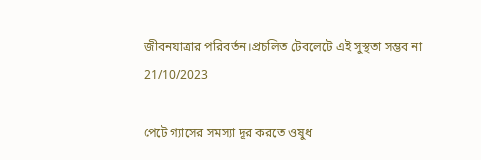জীবনযাত্রার পরিবর্তন।প্রচলিত টেবলেটে এই সুস্থতা সম্ভব না
21/10/2023

পেটে গ্যাসের সমস্যা দূর করতে ওষুধ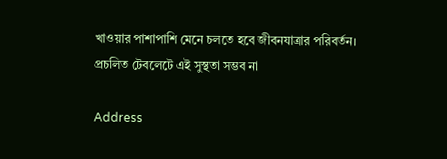খাওয়ার পাশাপাশি মেনে চলতে হবে জীবনযাত্রার পরিবর্তন।
প্রচলিত টেবলেটে এই সুস্থতা সম্ভব না

Address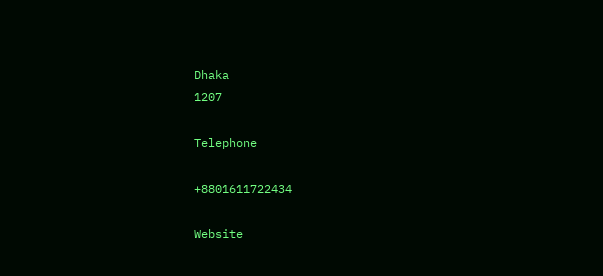Dhaka
1207

Telephone

+8801611722434

Website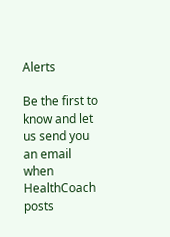Alerts

Be the first to know and let us send you an email when HealthCoach posts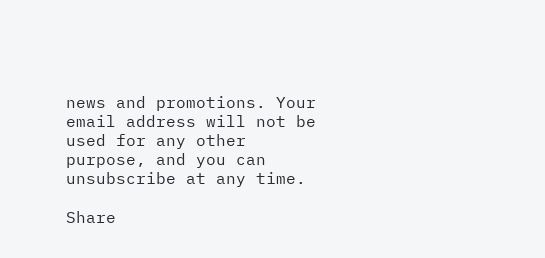news and promotions. Your email address will not be used for any other purpose, and you can unsubscribe at any time.

Share